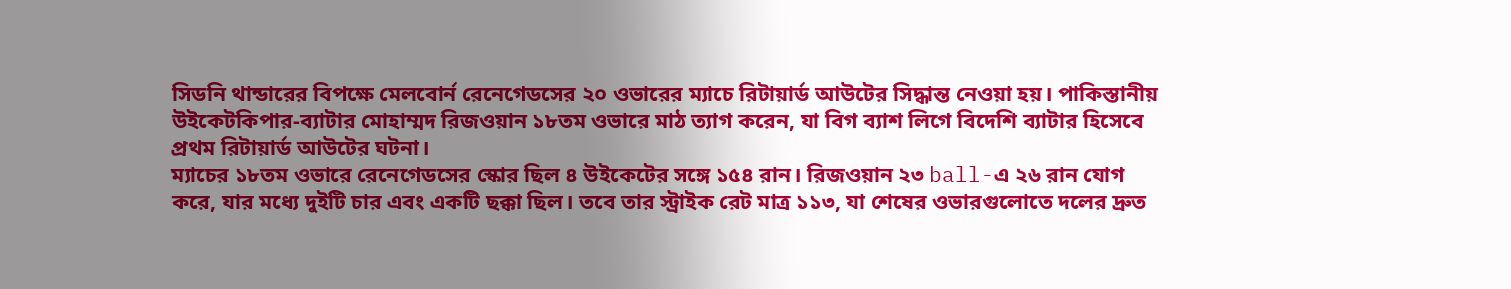সিডনি থান্ডারের বিপক্ষে মেলবোর্ন রেনেগেডসের ২০ ওভারের ম্যাচে রিটায়ার্ড আউটের সিদ্ধান্ত নেওয়া হয়। পাকিস্তানীয় উইকেটকিপার‑ব্যাটার মোহাম্মদ রিজওয়ান ১৮তম ওভারে মাঠ ত্যাগ করেন, যা বিগ ব্যাশ লিগে বিদেশি ব্যাটার হিসেবে প্রথম রিটায়ার্ড আউটের ঘটনা।
ম্যাচের ১৮তম ওভারে রেনেগেডসের স্কোর ছিল ৪ উইকেটের সঙ্গে ১৫৪ রান। রিজওয়ান ২৩ ball-এ ২৬ রান যোগ করে, যার মধ্যে দুইটি চার এবং একটি ছক্কা ছিল। তবে তার স্ট্রাইক রেট মাত্র ১১৩, যা শেষের ওভারগুলোতে দলের দ্রুত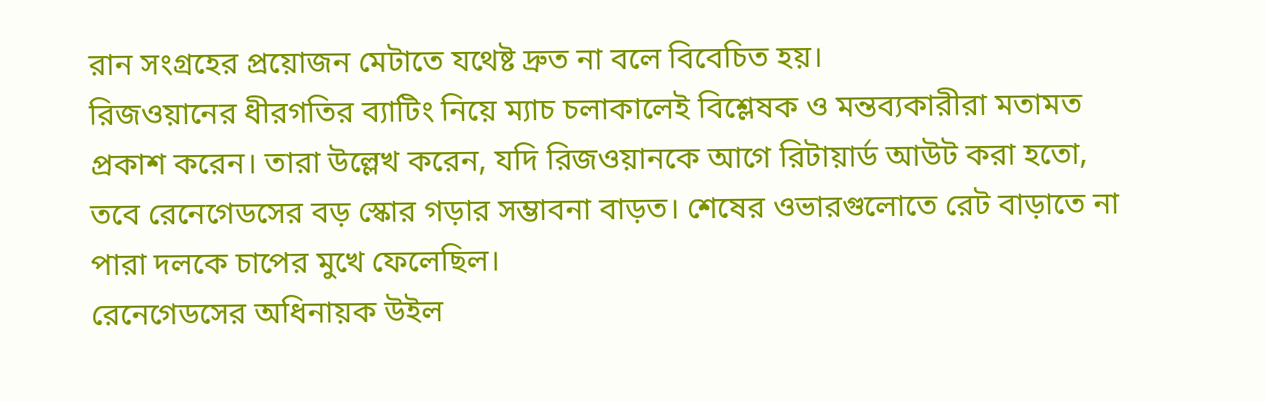রান সংগ্রহের প্রয়োজন মেটাতে যথেষ্ট দ্রুত না বলে বিবেচিত হয়।
রিজওয়ানের ধীরগতির ব্যাটিং নিয়ে ম্যাচ চলাকালেই বিশ্লেষক ও মন্তব্যকারীরা মতামত প্রকাশ করেন। তারা উল্লেখ করেন, যদি রিজওয়ানকে আগে রিটায়ার্ড আউট করা হতো, তবে রেনেগেডসের বড় স্কোর গড়ার সম্ভাবনা বাড়ত। শেষের ওভারগুলোতে রেট বাড়াতে না পারা দলকে চাপের মুখে ফেলেছিল।
রেনেগেডসের অধিনায়ক উইল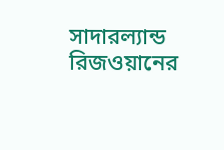সাদারল্যান্ড রিজওয়ানের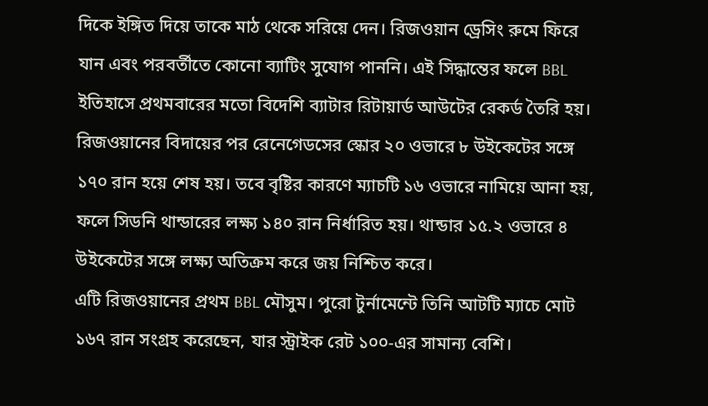দিকে ইঙ্গিত দিয়ে তাকে মাঠ থেকে সরিয়ে দেন। রিজওয়ান ড্রেসিং রুমে ফিরে যান এবং পরবর্তীতে কোনো ব্যাটিং সুযোগ পাননি। এই সিদ্ধান্তের ফলে BBL ইতিহাসে প্রথমবারের মতো বিদেশি ব্যাটার রিটায়ার্ড আউটের রেকর্ড তৈরি হয়।
রিজওয়ানের বিদায়ের পর রেনেগেডসের স্কোর ২০ ওভারে ৮ উইকেটের সঙ্গে ১৭০ রান হয়ে শেষ হয়। তবে বৃষ্টির কারণে ম্যাচটি ১৬ ওভারে নামিয়ে আনা হয়, ফলে সিডনি থান্ডারের লক্ষ্য ১৪০ রান নির্ধারিত হয়। থান্ডার ১৫.২ ওভারে ৪ উইকেটের সঙ্গে লক্ষ্য অতিক্রম করে জয় নিশ্চিত করে।
এটি রিজওয়ানের প্রথম BBL মৌসুম। পুরো টুর্নামেন্টে তিনি আটটি ম্যাচে মোট ১৬৭ রান সংগ্রহ করেছেন, যার স্ট্রাইক রেট ১০০‑এর সামান্য বেশি।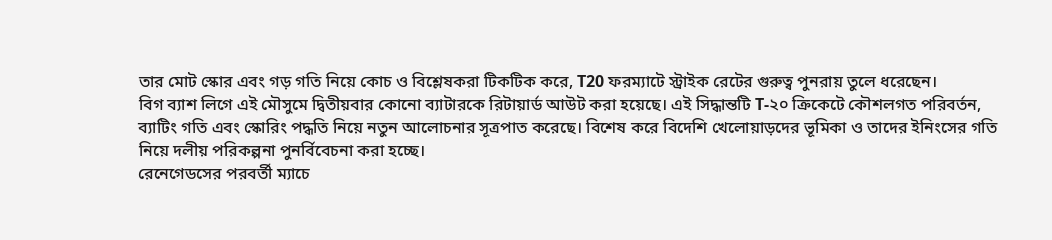তার মোট স্কোর এবং গড় গতি নিয়ে কোচ ও বিশ্লেষকরা টিকটিক করে, T20 ফরম্যাটে স্ট্রাইক রেটের গুরুত্ব পুনরায় তুলে ধরেছেন।
বিগ ব্যাশ লিগে এই মৌসুমে দ্বিতীয়বার কোনো ব্যাটারকে রিটায়ার্ড আউট করা হয়েছে। এই সিদ্ধান্তটি T‑২০ ক্রিকেটে কৌশলগত পরিবর্তন, ব্যাটিং গতি এবং স্কোরিং পদ্ধতি নিয়ে নতুন আলোচনার সূত্রপাত করেছে। বিশেষ করে বিদেশি খেলোয়াড়দের ভূমিকা ও তাদের ইনিংসের গতি নিয়ে দলীয় পরিকল্পনা পুনর্বিবেচনা করা হচ্ছে।
রেনেগেডসের পরবর্তী ম্যাচে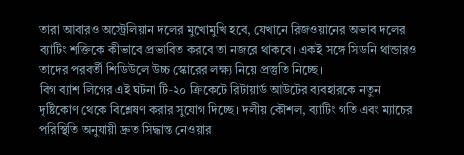তারা আবারও অস্ট্রেলিয়ান দলের মুখোমুখি হবে, যেখানে রিজওয়ানের অভাব দলের ব্যাটিং শক্তিকে কীভাবে প্রভাবিত করবে তা নজরে থাকবে। একই সঙ্গে সিডনি থান্ডারও তাদের পরবর্তী শিডিউলে উচ্চ স্কোরের লক্ষ্য নিয়ে প্রস্তুতি নিচ্ছে।
বিগ ব্যাশ লিগের এই ঘটনা টি‑২০ ক্রিকেটে রিটায়ার্ড আউটের ব্যবহারকে নতুন দৃষ্টিকোণ থেকে বিশ্লেষণ করার সুযোগ দিচ্ছে। দলীয় কৌশল, ব্যাটিং গতি এবং ম্যাচের পরিস্থিতি অনুযায়ী দ্রুত সিদ্ধান্ত নেওয়ার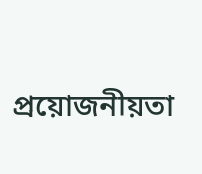প্রয়োজনীয়তা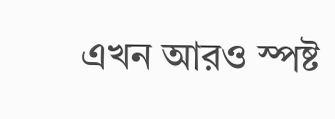এখন আরও স্পষ্ট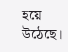হয়ে উঠেছে।